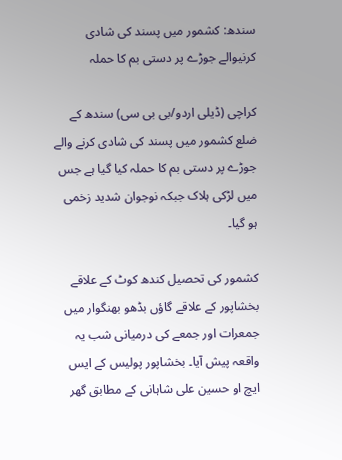سندھ: کشمور میں پسند کی شادی کرنیوالے جوڑے پر دستی بم کا حملہ

کراچی (ڈیلی اردو/بی بی سی) سندھ کے ضلع کشمور میں پسند کی شادی کرنے والے جوڑے پر دستی بم کا حملہ کیا گیا ہے جس میں لڑکی ہلاک جبکہ نوجوان شدید زخمی ہو گیا۔

کشمور کی تحصیل کندھ کوٹ کے علاقے بخشاپور کے علاقے گاؤں بڈھو بھنگوار میں جمعرات اور جمعے کی درمیانی شب یہ واقعہ پیش آیا۔ بخشاپور پولیس کے ایس ایچ او حسین علی شاہانی کے مطابق گھر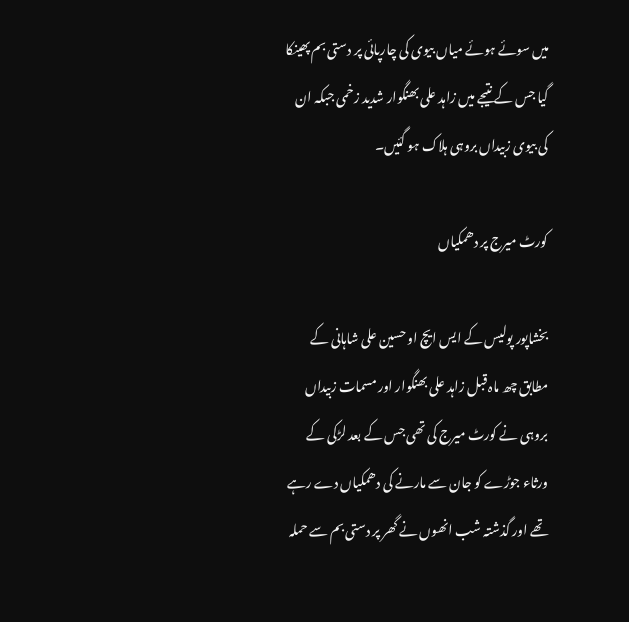میں سوئے ہوئے میاں بیوی کی چارپائی پر دستی بم پھینکا گیا جس کے نتیجے میں زاہد علی بھنگوار شدید زخمی جبکہ ان کی بیوی زبیداں بروہی ہلاک ہو گئیں۔

کورٹ میرج پر دھمکیاں

بخشاپور پولیس کے ایس ایچ او حسین علی شاہانی کے مطابق چھ ماہ قبل زاہد علی بھنگوار اور مسمات زبیداں بروہی نے کورٹ میرج کی تھی جس کے بعد لڑکی کے ورثاء جوڑے کو جان سے مارنے کی دھمکیاں دے رہے تھے اور گذشتہ شب انھوں نے گھر پر دستی بم سے حملہ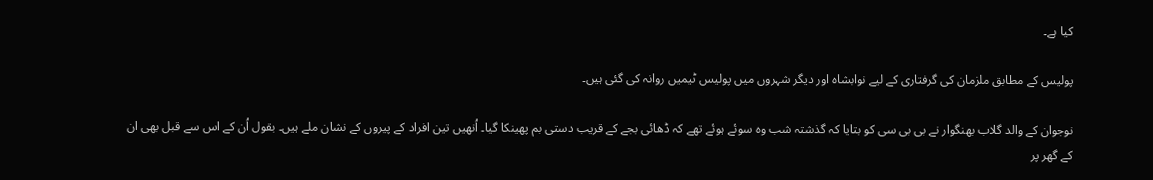کیا ہے۔

پولیس کے مطابق ملزمان کی گرفتاری کے لیے نوابشاہ اور دیگر شہروں میں پولیس ٹیمیں روانہ کی گئی ہیں۔

نوجوان کے والد گلاب بھنگوار نے بی بی سی کو بتایا کہ گذشتہ شب وہ سوئے ہوئے تھے کہ ڈھائی بجے کے قریب دستی بم پھینکا گیا۔ اُنھیں تین افراد کے پیروں کے نشان ملے ہیں۔ بقول اُن کے اس سے قبل بھی ان کے گھر پر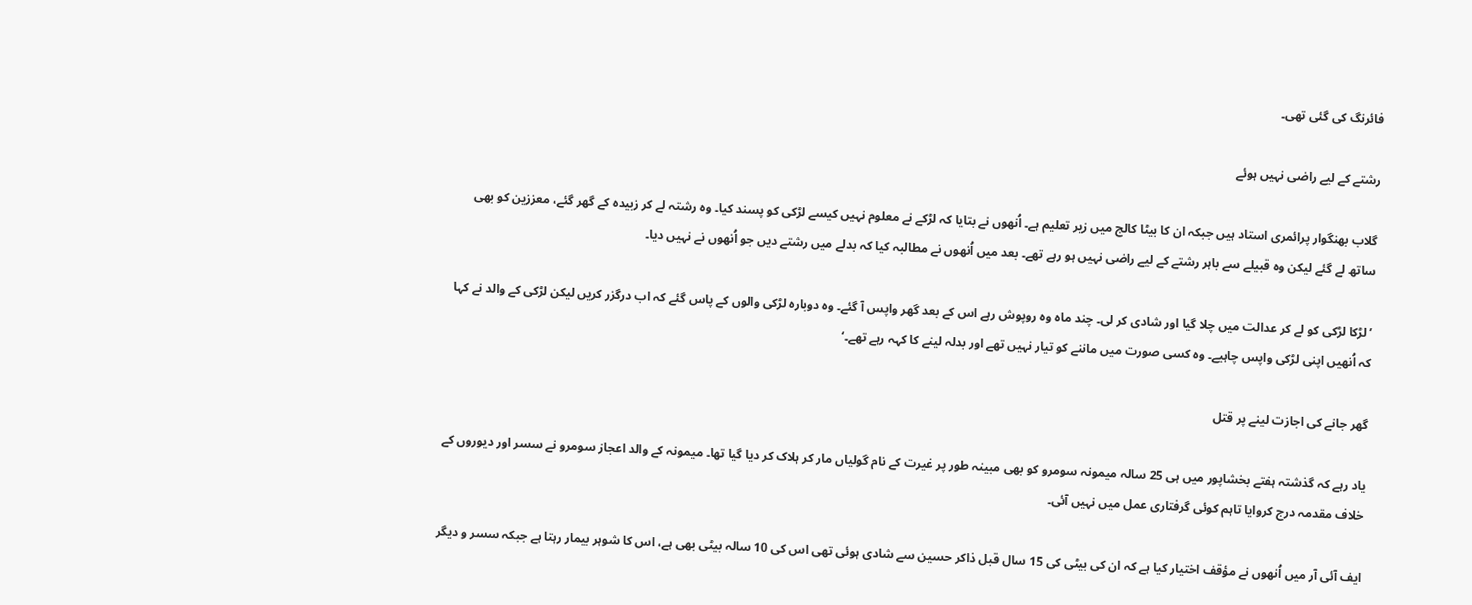فائرنگ کی گئی تھی۔

رشتے کے لیے راضی نہیں ہوئے

گلاب بھنگوار پرائمری استاد ہیں جبکہ ان کا بیٹا کالج میں زیر تعلیم ہے۔ اُنھوں نے بتایا کہ لڑکے نے معلوم نہیں کیسے لڑکی کو پسند کیا۔ وہ رشتہ لے کر زبیدہ کے گھر گئے، معززین کو بھی ساتھ لے گئے لیکن وہ قبیلے سے باہر رشتے کے لیے راضی نہیں ہو رہے تھے۔ بعد میں اُنھوں نے مطالبہ کیا کہ بدلے میں رشتے دیں جو اُنھوں نے نہیں دیا۔

’لڑکا لڑکی کو لے کر عدالت میں چلا گیا اور شادی کر لی۔ چند ماہ وہ روپوش رہے اس کے بعد گھر واپس آ گئے۔ وہ دوبارہ لڑکی والوں کے پاس گئے کہ اب درگزر کریں لیکن لڑکی کے والد نے کہا کہ اُنھیں اپنی لڑکی واپس چاہیے۔ وہ کسی صورت میں ماننے کو تیار نہیں تھے اور بدلہ لینے کا کہہ رہے تھے۔‘

گھر جانے کی اجازت لینے پر قتل

یاد رہے کہ گذشتہ ہفتے بخشاپور میں ہی 25 سالہ میمونہ سومرو کو بھی مبینہ طور پر غیرت کے نام گولیاں مار کر ہلاک کر دیا گیا تھا۔ میمونہ کے والد اعجاز سومرو نے سسر اور دیوروں کے خلاف مقدمہ درج کروایا تاہم کوئی گرفتاری عمل میں نہیں آئی۔

ایف آئی آر میں اُنھوں نے مؤقف اختیار کیا ہے کہ ان کی بیٹی کی 15 سال قبل ذاکر حسین سے شادی ہوئی تھی اس کی 10 سالہ بیٹی بھی ہے، اس کا شوہر بیمار رہتا ہے جبکہ سسر و دیگر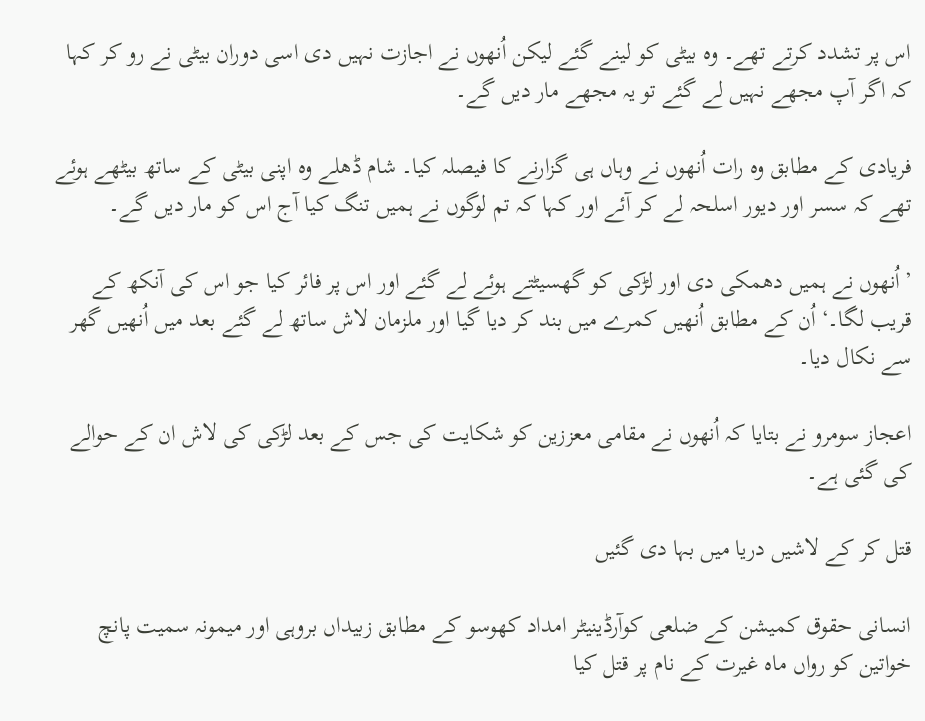اس پر تشدد کرتے تھے۔ وہ بیٹی کو لینے گئے لیکن اُنھوں نے اجازت نہیں دی اسی دوران بیٹی نے رو کر کہا کہ اگر آپ مجھے نہیں لے گئے تو یہ مجھے مار دیں گے۔

فریادی کے مطابق وہ رات اُنھوں نے وہاں ہی گزارنے کا فیصلہ کیا۔ شام ڈھلے وہ اپنی بیٹی کے ساتھ بیٹھے ہوئے تھے کہ سسر اور دیور اسلحہ لے کر آئے اور کہا کہ تم لوگوں نے ہمیں تنگ کیا آج اس کو مار دیں گے۔

’اُنھوں نے ہمیں دھمکی دی اور لڑکی کو گھسیٹتے ہوئے لے گئے اور اس پر فائر کیا جو اس کی آنکھ کے قریب لگا۔‘ اُن کے مطابق اُنھیں کمرے میں بند کر دیا گیا اور ملزمان لاش ساتھ لے گئے بعد میں اُنھیں گھر سے نکال دیا۔

اعجاز سومرو نے بتایا کہ اُنھوں نے مقامی معززین کو شکایت کی جس کے بعد لڑکی کی لاش ان کے حوالے کی گئی ہے۔

قتل کر کے لاشیں دریا میں بہا دی گئیں

انسانی حقوق کمیشن کے ضلعی کوآرڈینیٹر امداد کھوسو کے مطابق زبیداں بروہی اور میمونہ سمیت پانچ خواتین کو رواں ماہ غیرت کے نام پر قتل کیا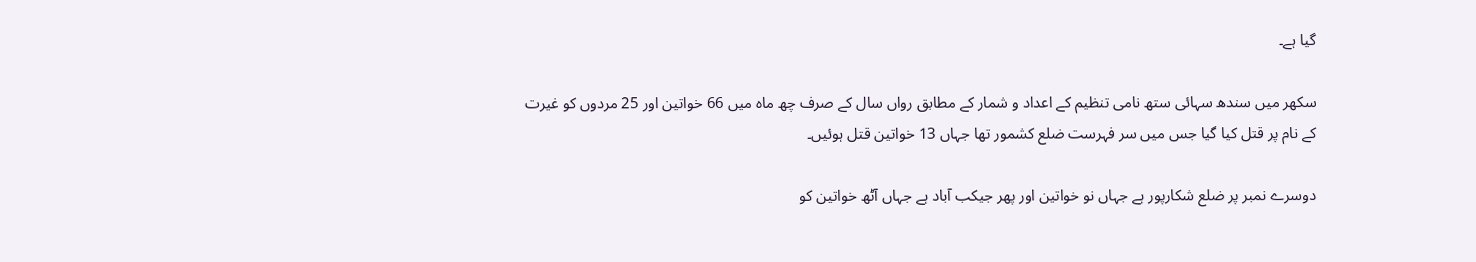گیا ہے۔

سکھر میں سندھ سہائی ستھ نامی تنظیم کے اعداد و شمار کے مطابق رواں سال کے صرف چھ ماہ میں 66 خواتین اور 25 مردوں کو غیرت کے نام پر قتل کیا گیا جس میں سر فہرست ضلع کشمور تھا جہاں 13 خواتین قتل ہوئیں۔

دوسرے نمبر پر ضلع شکارپور ہے جہاں نو خواتین اور پھر جیکب آباد ہے جہاں آٹھ خواتین کو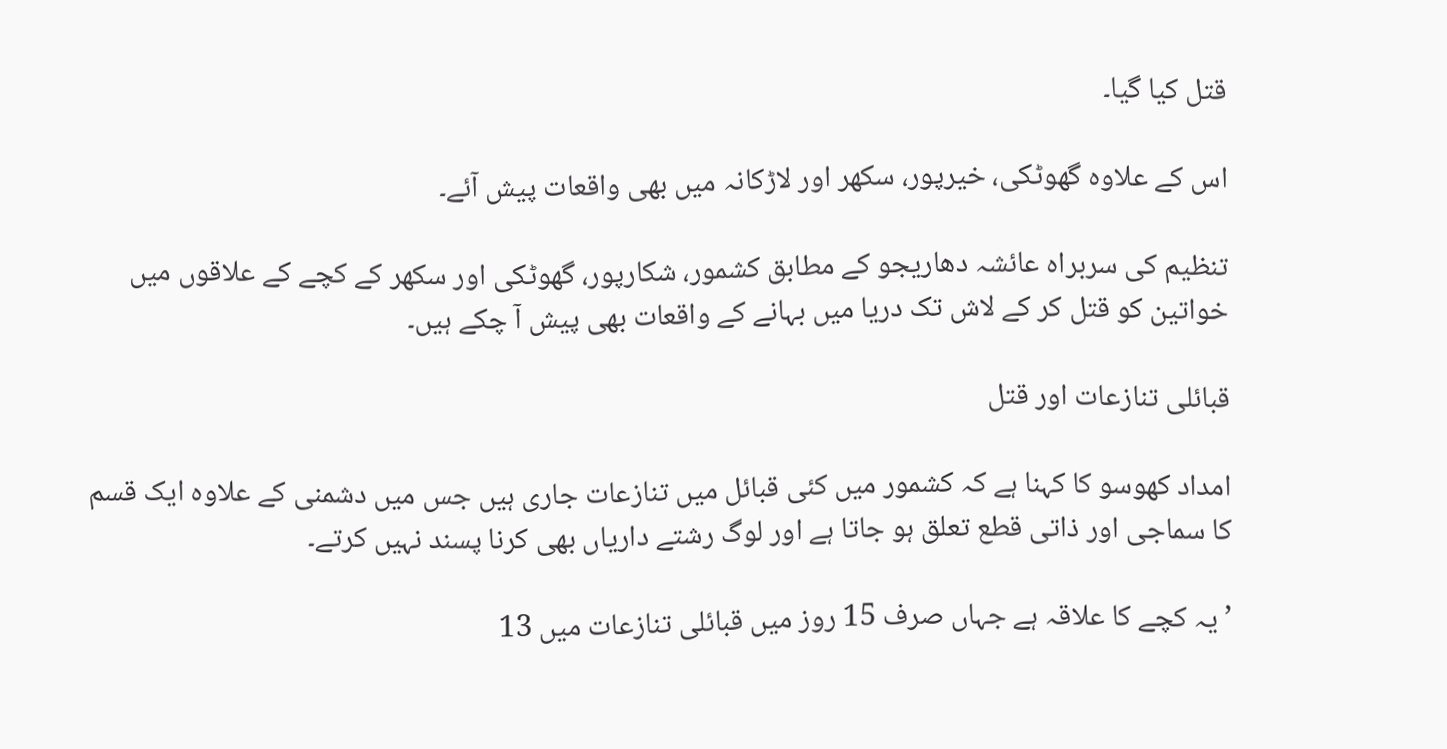قتل کیا گیا۔

اس کے علاوہ گھوٹکی، خیرپور، سکھر اور لاڑکانہ میں بھی واقعات پیش آئے۔

تنظیم کی سربراہ عائشہ دھاریجو کے مطابق کشمور، شکارپور، گھوٹکی اور سکھر کے کچے کے علاقوں میں خواتین کو قتل کر کے لاش تک دریا میں بہانے کے واقعات بھی پیش آ چکے ہیں۔

قبائلی تنازعات اور قتل

امداد کھوسو کا کہنا ہے کہ کشمور میں کئی قبائل میں تنازعات جاری ہیں جس میں دشمنی کے علاوہ ایک قسم کا سماجی اور ذاتی قطع تعلق ہو جاتا ہے اور لوگ رشتے داریاں بھی کرنا پسند نہیں کرتے۔

’یہ کچے کا علاقہ ہے جہاں صرف 15 روز میں قبائلی تنازعات میں 13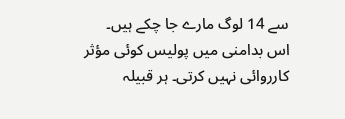سے 14 لوگ مارے جا چکے ہیں۔ اس بدامنی میں پولیس کوئی مؤثر کارروائی نہیں کرتی۔ ہر قبیلہ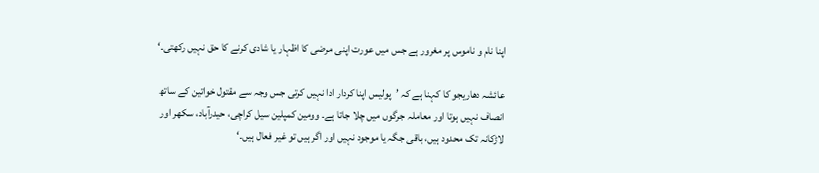اپنا نام و ناموس پر مغرور ہے جس میں عورت اپنی مرضی کا اظہار یا شادی کرنے کا حق نہیں رکھتی۔‘

عائشہ دھاریجو کا کہنا ہے کہ ’پولیس اپنا کردار ادا نہیں کرتی جس وجہ سے مقتول خواتین کے ساتھ انصاف نہیں ہوتا اور معاملہ جرگوں میں چلا جاتا ہے۔ وومین کمپلین سیل کراچی، حیدرآباد، سکھر اور لاڑکانہ تک محدود ہیں، باقی جگہ یا موجود نہیں اور اگر ہیں تو غیر فعال ہیں۔‘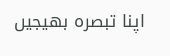اپنا تبصرہ بھیجیں